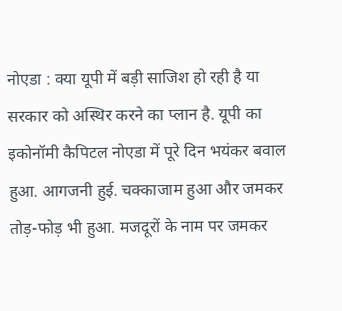नोएडा : क्या यूपी में बड़ी साजिश हो रही है या सरकार को अस्थिर करने का प्लान है. यूपी का इकोनॉमी कैपिटल नोएडा में पूरे दिन भयंकर बवाल हुआ. आगजनी हुई. चक्काजाम हुआ और जमकर तोड़-फोड़ भी हुआ. मजदूरों के नाम पर जमकर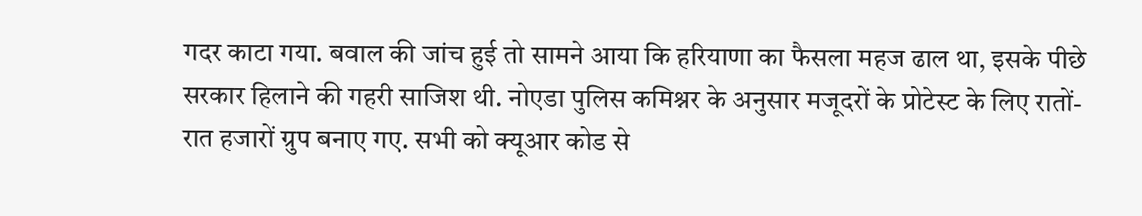गदर काटा गया. बवाल की जांच हुई तो सामने आया कि हरियाणा का फैसला महज ढाल था, इसके पीछे सरकार हिलाने की गहरी साजिश थी. नोएडा पुलिस कमिश्नर के अनुसार मजूदरों के प्रोटेस्ट के लिए रातों-रात हजारों ग्रुप बनाए गए. सभी को क्यूआर कोड से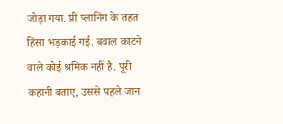जोड़ा गया. प्री प्लानिंग के तहत हिंसा भड़काई गई. बवाल काटने वाले कोई श्रमिक नहीं है. पूरी कहानी बताए, उससे पहले जान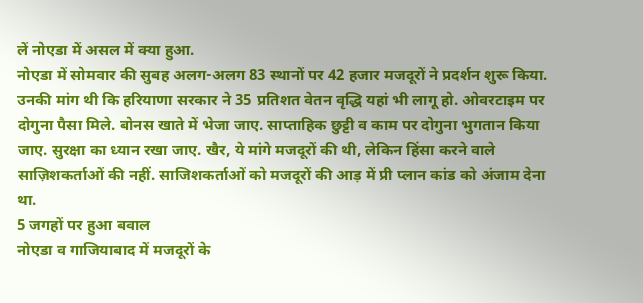लें नोएडा में असल में क्या हुआ.
नोएडा में सोमवार की सुबह अलग-अलग 83 स्थानों पर 42 हजार मजदूरों ने प्रदर्शन शुरू किया. उनकी मांग थी कि हरियाणा सरकार ने 35 प्रतिशत वेतन वृद्धि यहां भी लागू हो. ओवरटाइम पर दोगुना पैसा मिले. बोनस खाते में भेजा जाए. साप्ताहिक छुट्टी व काम पर दोगुना भुगतान किया जाए. सुरक्षा का ध्यान रखा जाए. खैर, ये मांगे मजदूरों की थी, लेकिन हिंसा करने वाले साज़िशकर्ताओं की नहीं. साजिशकर्ताओं को मजदूरों की आड़ में प्री प्लान कांड को अंजाम देना था.
5 जगहों पर हुआ बवाल
नोएडा व गाजियाबाद में मजदूरों के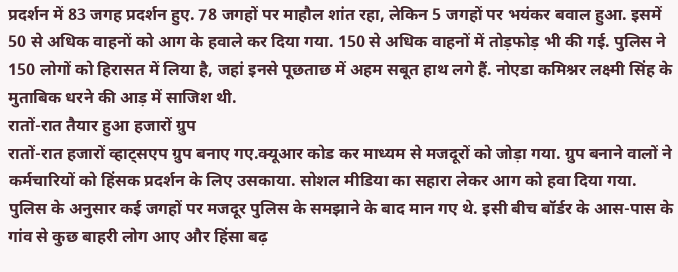प्रदर्शन में 83 जगह प्रदर्शन हुए. 78 जगहों पर माहौल शांत रहा, लेकिन 5 जगहों पर भयंकर बवाल हुआ. इसमें 50 से अधिक वाहनों को आग के हवाले कर दिया गया. 150 से अधिक वाहनों में तोड़फोड़ भी की गई. पुलिस ने 150 लोगों को हिरासत में लिया है, जहां इनसे पूछताछ में अहम सबूत हाथ लगे हैं. नोएडा कमिश्नर लक्ष्मी सिंह के मुताबिक धरने की आड़ में साजिश थी.
रातों-रात तैयार हुआ हजारों ग्रुप
रातों-रात हजारों व्हाट्सएप ग्रुप बनाए गए.क्यूआर कोड कर माध्यम से मजदूरों को जोड़ा गया. ग्रुप बनाने वालों ने कर्मचारियों को हिंसक प्रदर्शन के लिए उसकाया. सोशल मीडिया का सहारा लेकर आग को हवा दिया गया. पुलिस के अनुसार कई जगहों पर मजदूर पुलिस के समझाने के बाद मान गए थे. इसी बीच बॉर्डर के आस-पास के गांव से कुछ बाहरी लोग आए और हिंसा बढ़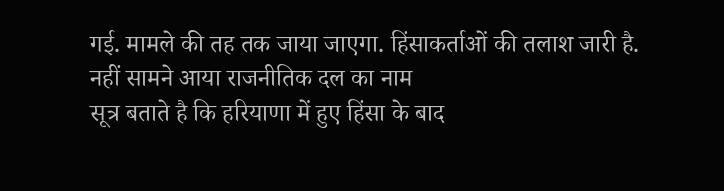गई. मामले की तह तक जाया जाएगा. हिंसाकर्ताओं की तलाश जारी है.
नहीं सामने आया राजनीतिक दल का नाम
सूत्र बताते है कि हरियाणा में हुए हिंसा के बाद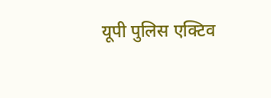यूपी पुलिस एक्टिव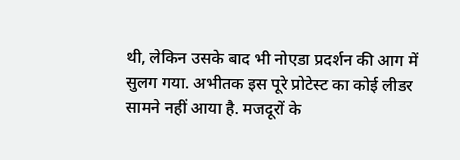थी, लेकिन उसके बाद भी नोएडा प्रदर्शन की आग में सुलग गया. अभीतक इस पूरे प्रोटेस्ट का कोई लीडर सामने नहीं आया है. मजदूरों के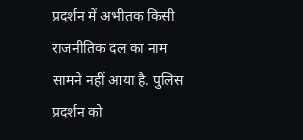प्रदर्शन में अभीतक किसी राजनीतिक दल का नाम सामने नहीं आया है. पुलिस प्रदर्शन को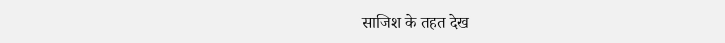साजिश के तहत देख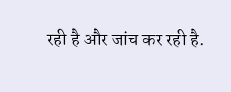रही है और जांच कर रही है.